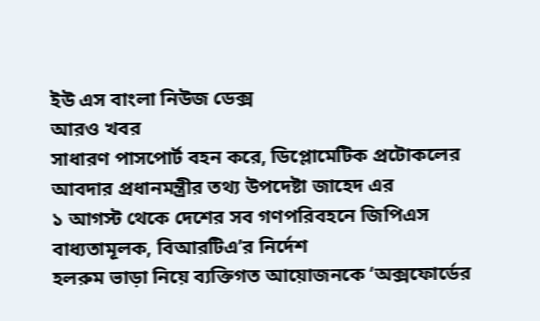ইউ এস বাংলা নিউজ ডেক্স
আরও খবর
সাধারণ পাসপোর্ট বহন করে, ডিপ্লোমেটিক প্রটোকলের আবদার প্রধানমন্ত্রীর তথ্য উপদেষ্টা জাহেদ এর
১ আগস্ট থেকে দেশের সব গণপরিবহনে জিপিএস বাধ্যতামূলক, বিআরটিএ’র নির্দেশ
হলরুম ভাড়া নিয়ে ব্যক্তিগত আয়োজনকে ‘অক্সফোর্ডের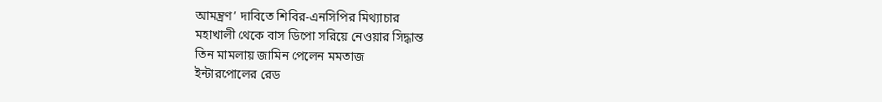আমন্ত্রণ’ দাবিতে শিবির-এনসিপির মিথ্যাচার
মহাখালী থেকে বাস ডিপো সরিয়ে নেওয়ার সিদ্ধান্ত
তিন মামলায় জামিন পেলেন মমতাজ
ইন্টারপোলের রেড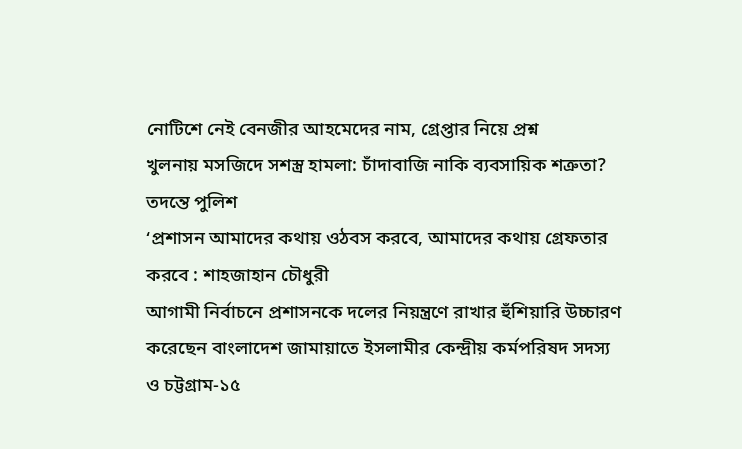নোটিশে নেই বেনজীর আহমেদের নাম, গ্রেপ্তার নিয়ে প্রশ্ন
খুলনায় মসজিদে সশস্ত্র হামলা: চাঁদাবাজি নাকি ব্যবসায়িক শত্রুতা? তদন্তে পুলিশ
‘প্রশাসন আমাদের কথায় ওঠবস করবে, আমাদের কথায় গ্রেফতার করবে : শাহজাহান চৌধুরী
আগামী নির্বাচনে প্রশাসনকে দলের নিয়ন্ত্রণে রাখার হুঁশিয়ারি উচ্চারণ করেছেন বাংলাদেশ জামায়াতে ইসলামীর কেন্দ্রীয় কর্মপরিষদ সদস্য ও চট্টগ্রাম-১৫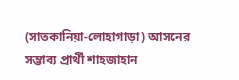(সাতকানিয়া-লোহাগাড়া) আসনের সম্ভাব্য প্রার্থী শাহজাহান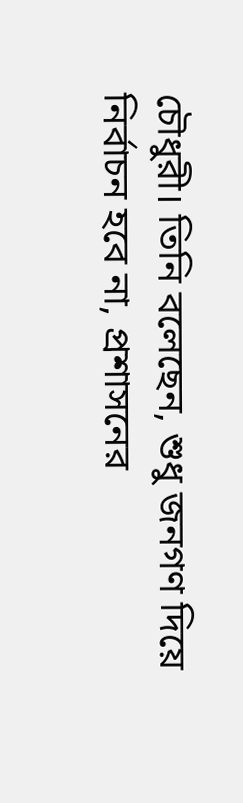চৌধুরী। তিনি বলেছেন, শুধু জনগণ দিয়ে নির্বাচন হবে না, প্রশাসনের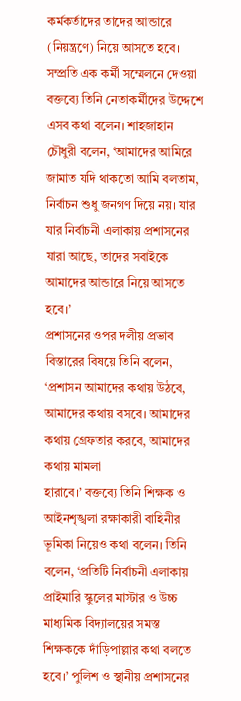কর্মকর্তাদের তাদের আন্ডারে (নিয়ন্ত্রণে) নিয়ে আসতে হবে।
সম্প্রতি এক কর্মী সম্মেলনে দেওয়া বক্তব্যে তিনি নেতাকর্মীদের উদ্দেশে এসব কথা বলেন। শাহজাহান চৌধুরী বলেন, ‘আমাদের আমিরে জামাত যদি থাকতো আমি বলতাম, নির্বাচন শুধু জনগণ দিয়ে নয়। যার যার নির্বাচনী এলাকায় প্রশাসনের যারা আছে, তাদের সবাইকে আমাদের আন্ডারে নিয়ে আসতে হবে।’
প্রশাসনের ওপর দলীয় প্রভাব বিস্তারের বিষয়ে তিনি বলেন, ‘প্রশাসন আমাদের কথায় উঠবে, আমাদের কথায় বসবে। আমাদের কথায় গ্রেফতার করবে, আমাদের কথায় মামলা
হারাবে।’ বক্তব্যে তিনি শিক্ষক ও আইনশৃঙ্খলা রক্ষাকারী বাহিনীর ভূমিকা নিয়েও কথা বলেন। তিনি বলেন, ‘প্রতিটি নির্বাচনী এলাকায় প্রাইমারি স্কুলের মাস্টার ও উচ্চ মাধ্যমিক বিদ্যালয়ের সমস্ত শিক্ষককে দাঁড়িপাল্লার কথা বলতে হবে।’ পুলিশ ও স্থানীয় প্রশাসনের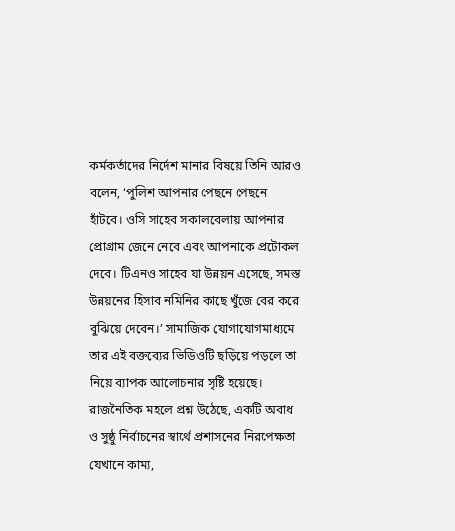কর্মকর্তাদের নির্দেশ মানার বিষয়ে তিনি আরও বলেন, ‘পুলিশ আপনার পেছনে পেছনে হাঁটবে। ওসি সাহেব সকালবেলায় আপনার প্রোগ্রাম জেনে নেবে এবং আপনাকে প্রটোকল দেবে। টিএনও সাহেব যা উন্নয়ন এসেছে, সমস্ত উন্নয়নের হিসাব নমিনির কাছে খুঁজে বের করে বুঝিয়ে দেবেন।’ সামাজিক যোগাযোগমাধ্যমে তার এই বক্তব্যের ভিডিওটি ছড়িয়ে পড়লে তা নিয়ে ব্যাপক আলোচনার সৃষ্টি হয়েছে। রাজনৈতিক মহলে প্রশ্ন উঠেছে, একটি অবাধ ও সুষ্ঠু নির্বাচনের স্বার্থে প্রশাসনের নিরপেক্ষতা যেখানে কাম্য,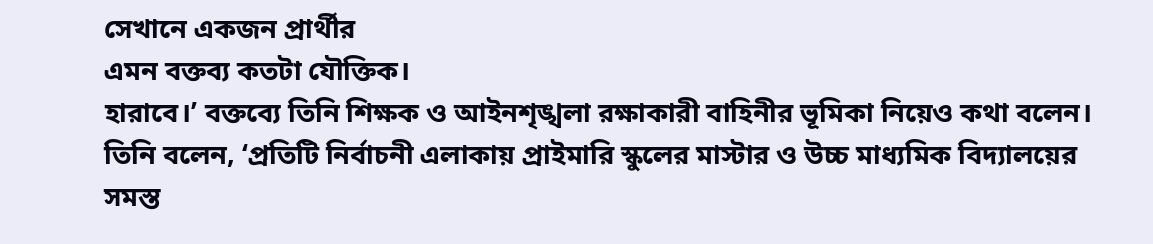সেখানে একজন প্রার্থীর
এমন বক্তব্য কতটা যৌক্তিক।
হারাবে।’ বক্তব্যে তিনি শিক্ষক ও আইনশৃঙ্খলা রক্ষাকারী বাহিনীর ভূমিকা নিয়েও কথা বলেন। তিনি বলেন, ‘প্রতিটি নির্বাচনী এলাকায় প্রাইমারি স্কুলের মাস্টার ও উচ্চ মাধ্যমিক বিদ্যালয়ের সমস্ত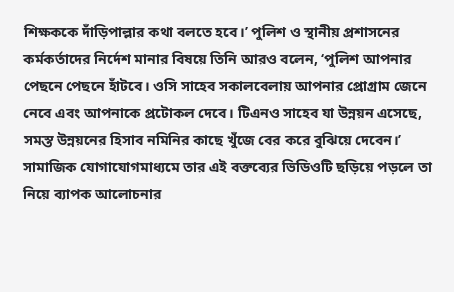শিক্ষককে দাঁড়িপাল্লার কথা বলতে হবে।’ পুলিশ ও স্থানীয় প্রশাসনের কর্মকর্তাদের নির্দেশ মানার বিষয়ে তিনি আরও বলেন, ‘পুলিশ আপনার পেছনে পেছনে হাঁটবে। ওসি সাহেব সকালবেলায় আপনার প্রোগ্রাম জেনে নেবে এবং আপনাকে প্রটোকল দেবে। টিএনও সাহেব যা উন্নয়ন এসেছে, সমস্ত উন্নয়নের হিসাব নমিনির কাছে খুঁজে বের করে বুঝিয়ে দেবেন।’ সামাজিক যোগাযোগমাধ্যমে তার এই বক্তব্যের ভিডিওটি ছড়িয়ে পড়লে তা নিয়ে ব্যাপক আলোচনার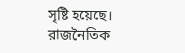সৃষ্টি হয়েছে। রাজনৈতিক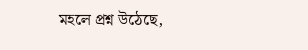মহলে প্রশ্ন উঠেছে,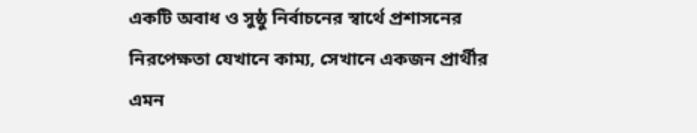একটি অবাধ ও সুষ্ঠু নির্বাচনের স্বার্থে প্রশাসনের নিরপেক্ষতা যেখানে কাম্য, সেখানে একজন প্রার্থীর
এমন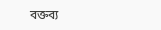বক্তব্য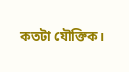কতটা যৌক্তিক।